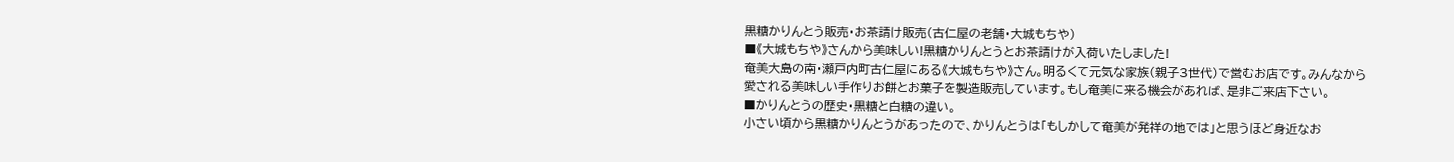黒糖かりんとう販売・お茶請け販売(古仁屋の老舗・大城もちや)
■《大城もちや》さんから美味しい!黒糖かりんとうとお茶請けが入荷いたしました!
奄美大島の南・瀬戸内町古仁屋にある《大城もちや》さん。明るくて元気な家族(親子3世代)で営むお店です。みんなから愛される美味しい手作りお餅とお菓子を製造販売しています。もし奄美に来る機会があれば、是非ご来店下さい。
■かりんとうの歴史・黒糖と白糖の違い。
小さい頃から黒糖かりんとうがあったので、かりんとうは「もしかして奄美が発祥の地では」と思うほど身近なお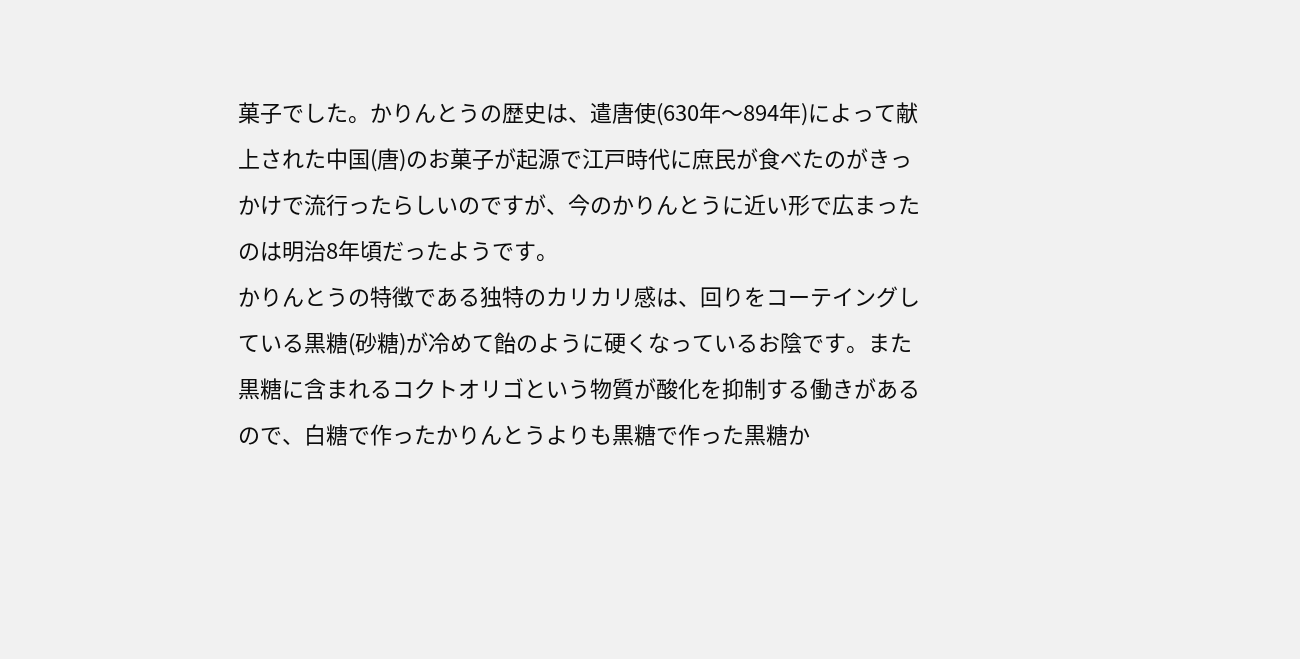菓子でした。かりんとうの歴史は、遣唐使(630年〜894年)によって献上された中国(唐)のお菓子が起源で江戸時代に庶民が食べたのがきっかけで流行ったらしいのですが、今のかりんとうに近い形で広まったのは明治8年頃だったようです。
かりんとうの特徴である独特のカリカリ感は、回りをコーテイングしている黒糖(砂糖)が冷めて飴のように硬くなっているお陰です。また黒糖に含まれるコクトオリゴという物質が酸化を抑制する働きがあるので、白糖で作ったかりんとうよりも黒糖で作った黒糖か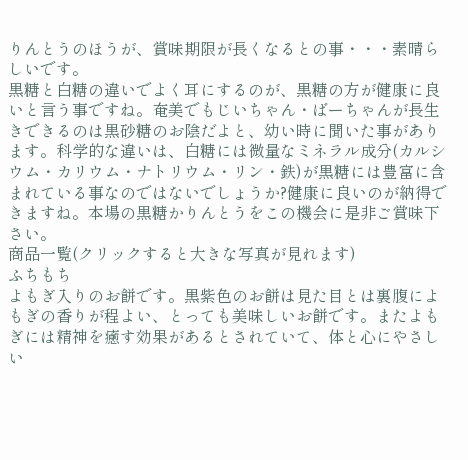りんとうのほうが、賞味期限が長くなるとの事・・・素晴らしいです。
黒糖と白糖の違いでよく耳にするのが、黒糖の方が健康に良いと言う事ですね。奄美でもじいちゃん・ばーちゃんが長生きできるのは黒砂糖のお陰だよと、幼い時に聞いた事があります。科学的な違いは、白糖には微量なミネラル成分(カルシウム・カリウム・ナトリウム・リン・鉄)が黒糖には豊富に含まれている事なのではないでしょうか?健康に良いのが納得できますね。本場の黒糖かりんとうをこの機会に是非ご賞味下さい。
商品一覧(クリックすると大きな写真が見れます)
ふちもち
よもぎ入りのお餅です。黒紫色のお餅は見た目とは裏腹によもぎの香りが程よい、とっても美味しいお餅です。またよもぎには精神を癒す効果があるとされていて、体と心にやさしい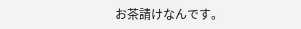お茶請けなんです。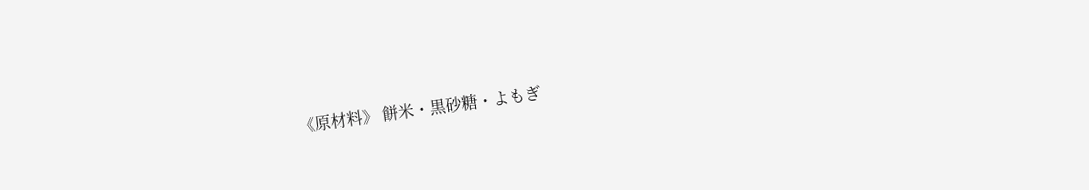《原材料》 餅米・黒砂糖・よもぎ